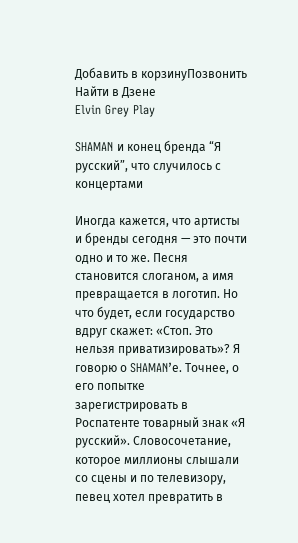Добавить в корзинуПозвонить
Найти в Дзене
Elvin Grey Play

SHAMAN и конец бренда “Я русский”, что случилось с концертами

Иногда кажется, что артисты и бренды сегодня — это почти одно и то же. Песня становится слоганом, а имя превращается в логотип. Но что будет, если государство вдруг скажет: «Стоп. Это нельзя приватизировать»? Я говорю о SHAMAN’е. Точнее, о его попытке зарегистрировать в Роспатенте товарный знак «Я русский». Словосочетание, которое миллионы слышали со сцены и по телевизору, певец хотел превратить в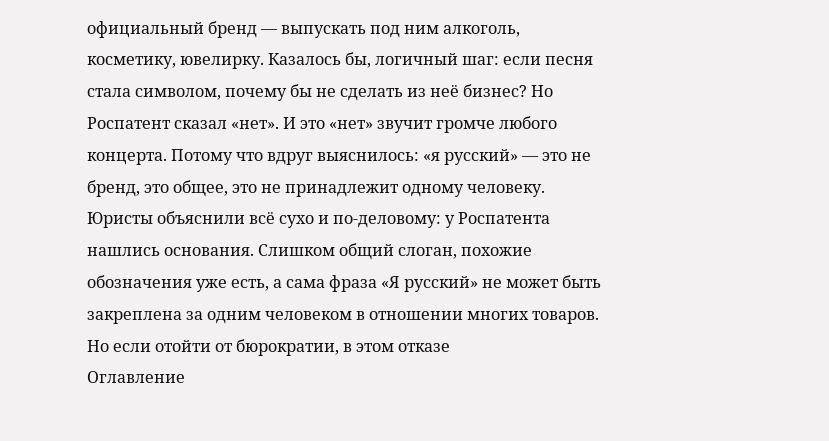официальный бренд — выпускать под ним алкоголь, косметику, ювелирку. Казалось бы, логичный шаг: если песня стала символом, почему бы не сделать из неё бизнес? Но Роспатент сказал «нет». И это «нет» звучит громче любого концерта. Потому что вдруг выяснилось: «я русский» — это не бренд, это общее, это не принадлежит одному человеку. Юристы объяснили всё сухо и по-деловому: у Роспатента нашлись основания. Слишком общий слоган, похожие обозначения уже есть, а сама фраза «Я русский» не может быть закреплена за одним человеком в отношении многих товаров. Но если отойти от бюрократии, в этом отказе
Оглавление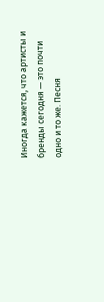Иногда кажется, что артисты и бренды сегодня — это почти одно и то же. Песня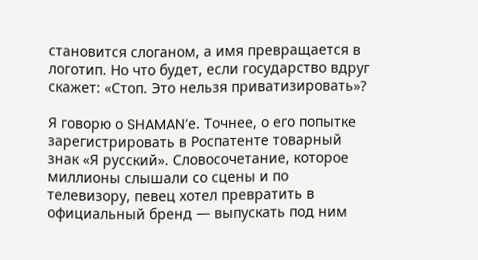становится слоганом, а имя превращается в логотип. Но что будет, если государство вдруг скажет: «Стоп. Это нельзя приватизировать»?

Я говорю о SHAMAN’е. Точнее, о его попытке зарегистрировать в Роспатенте товарный знак «Я русский». Словосочетание, которое миллионы слышали со сцены и по телевизору, певец хотел превратить в официальный бренд — выпускать под ним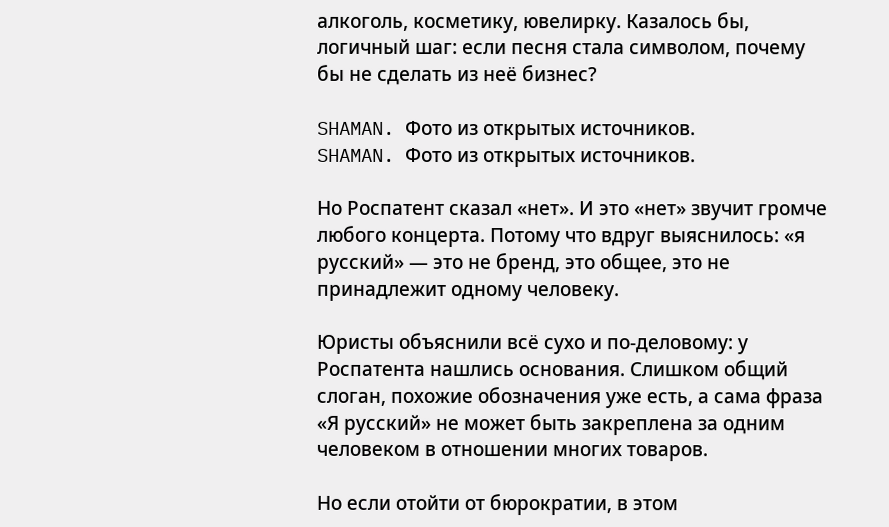алкоголь, косметику, ювелирку. Казалось бы, логичный шаг: если песня стала символом, почему бы не сделать из неё бизнес?

SHAMAN. Фото из открытых источников.
SHAMAN. Фото из открытых источников.

Но Роспатент сказал «нет». И это «нет» звучит громче любого концерта. Потому что вдруг выяснилось: «я русский» — это не бренд, это общее, это не принадлежит одному человеку.

Юристы объяснили всё сухо и по-деловому: у Роспатента нашлись основания. Слишком общий слоган, похожие обозначения уже есть, а сама фраза «Я русский» не может быть закреплена за одним человеком в отношении многих товаров.

Но если отойти от бюрократии, в этом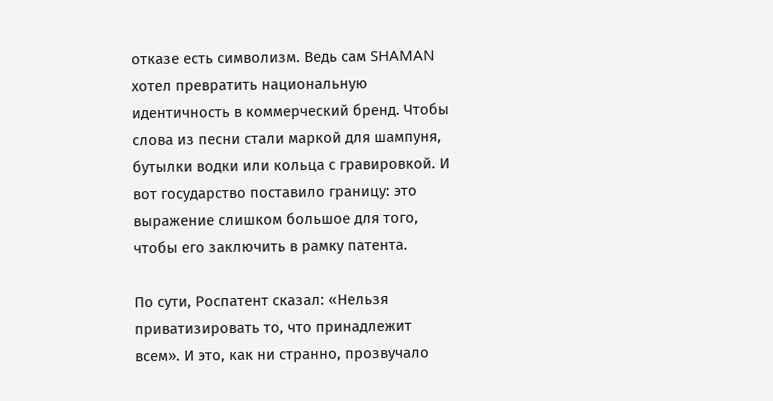отказе есть символизм. Ведь сам SHAMAN хотел превратить национальную идентичность в коммерческий бренд. Чтобы слова из песни стали маркой для шампуня, бутылки водки или кольца с гравировкой. И вот государство поставило границу: это выражение слишком большое для того, чтобы его заключить в рамку патента.

По сути, Роспатент сказал: «Нельзя приватизировать то, что принадлежит всем». И это, как ни странно, прозвучало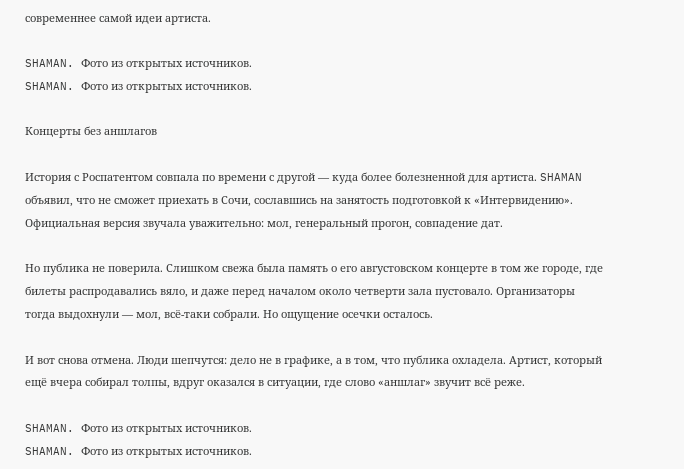современнее самой идеи артиста.

SHAMAN. Фото из открытых источников.
SHAMAN. Фото из открытых источников.

Концерты без аншлагов

История с Роспатентом совпала по времени с другой — куда более болезненной для артиста. SHAMAN объявил, что не сможет приехать в Сочи, сославшись на занятость подготовкой к «Интервидению». Официальная версия звучала уважительно: мол, генеральный прогон, совпадение дат.

Но публика не поверила. Слишком свежа была память о его августовском концерте в том же городе, где билеты распродавались вяло, и даже перед началом около четверти зала пустовало. Организаторы тогда выдохнули — мол, всё-таки собрали. Но ощущение осечки осталось.

И вот снова отмена. Люди шепчутся: дело не в графике, а в том, что публика охладела. Артист, который ещё вчера собирал толпы, вдруг оказался в ситуации, где слово «аншлаг» звучит всё реже.

SHAMAN. Фото из открытых источников.
SHAMAN. Фото из открытых источников.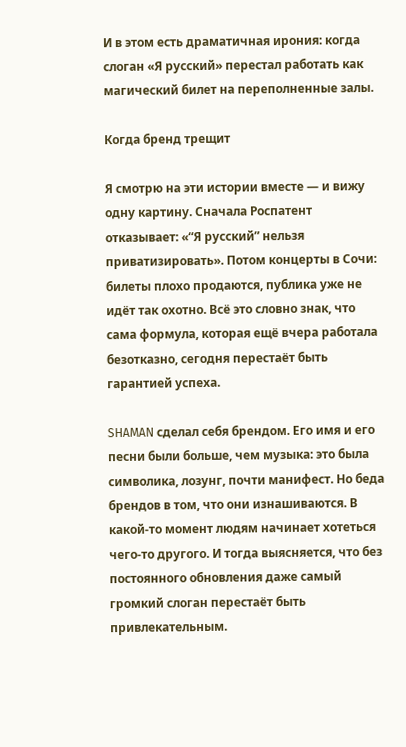И в этом есть драматичная ирония: когда слоган «Я русский» перестал работать как магический билет на переполненные залы.

Когда бренд трещит

Я смотрю на эти истории вместе — и вижу одну картину. Сначала Роспатент отказывает: «“Я русский” нельзя приватизировать». Потом концерты в Сочи: билеты плохо продаются, публика уже не идёт так охотно. Всё это словно знак, что сама формула, которая ещё вчера работала безотказно, сегодня перестаёт быть гарантией успеха.

SHAMAN сделал себя брендом. Его имя и его песни были больше, чем музыка: это была символика, лозунг, почти манифест. Но беда брендов в том, что они изнашиваются. В какой-то момент людям начинает хотеться чего-то другого. И тогда выясняется, что без постоянного обновления даже самый громкий слоган перестаёт быть привлекательным.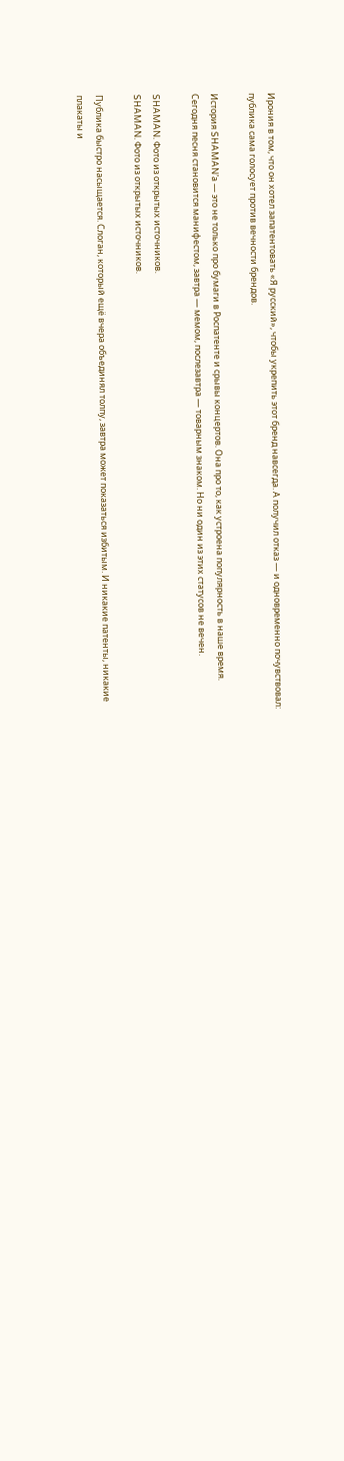Ирония в том, что он хотел запатентовать «Я русский», чтобы укрепить этот бренд навсегда. А получил отказ — и одновременно почувствовал: публика сама голосует против вечности брендов.

История SHAMAN’а — это не только про бумаги в Роспатенте и срывы концертов. Она про то, как устроена популярность в наше время. Сегодня песня становится манифестом, завтра — мемом, послезавтра — товарным знаком. Но ни один из этих статусов не вечен.

SHAMAN. Фото из открытых источников.
SHAMAN. Фото из открытых источников.

Публика быстро насыщается. Слоган, который ещё вчера объединял толпу, завтра может показаться избитым. И никакие патенты, никакие плакаты и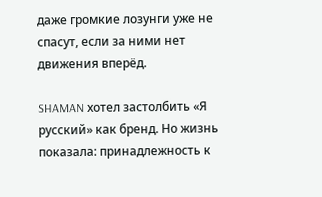даже громкие лозунги уже не спасут, если за ними нет движения вперёд.

SHAMAN хотел застолбить «Я русский» как бренд. Но жизнь показала: принадлежность к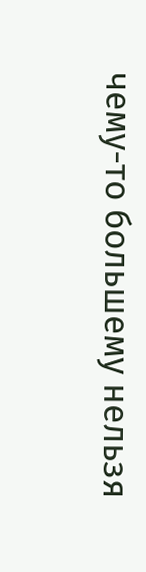чему-то большему нельзя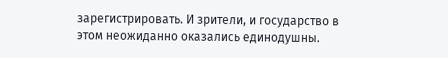зарегистрировать. И зрители, и государство в этом неожиданно оказались единодушны.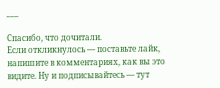___

Спасибо, что дочитали.
Если откликнулось — поставьте лайк, напишите в комментариях, как вы это видите. Ну и подписывайтесь — тут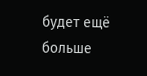будет ещё больше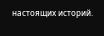настоящих историй.